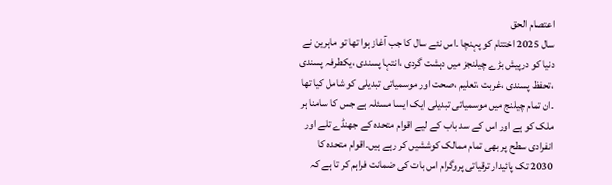اعتصام الحق
سال 2025 اختتام کو پہنچا ۔اس نئے سال کا جب آغاز ہوا تھا تو ماہرین نے دنیا کو درپیش بڑے چیلنجز میں دہشت گردی ،انتہا پسندی ،یکطرفہ پسندی ،تحفظ پسندی ،غربت ،تعلیم ،صحت اور موسمیاتی تبدیلی کو شامل کیا تھا ۔ان تمام چیلنج میں موسمیاتی تبدیلی ایک ایسا مسئلہ ہے جس کا سامنا ہر ملک کو ہے اور اس کے سد باب کے لیے اقوام متحدہ کے جھنڈے تلے اور انفرادی سطح پر بھی تمام ممالک کوششیں کر رہے ہیں۔اقوام متحدہ کا 2030 تک پائیدار ترقیاتی پروگرام اس بات کی ضمانت فراہم کر تا ہے کہ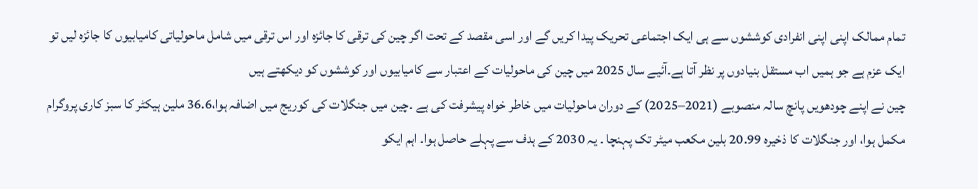تمام ممالک اپنی اپنی انفرادی کوششوں سے ہی ایک اجتماعی تحریک پیدا کریں گے اور اسی مقصد کے تحت اگر چین کی ترقی کا جائزہ اور اس ترقی میں شامل ماحولیاتی کامیابیوں کا جائزہ لیں تو ایک عزم ہے جو ہمیں اب مستقل بنیادوں پر نظر آتا ہے۔آئیے سال 2025 میں چین کی ماحولیات کے اعتبار سے کامیابیوں اور کوششوں کو دیکھتے ہیں
چین نے اپنے چودھویں پانچ سالہ منصوبے (2021–2025) کے دوران ماحولیات میں خاطر خواہ پیشرفت کی ہے ۔چین میں جنگلات کی کوریج میں اضافہ ہوا،36.6 ملین ہیکٹر کا سبز کاری پروگرام مکمل ہوا، اور جنگلات کا ذخیرہ 20.99 بلین مکعب میٹر تک پہنچا ۔ یہ 2030 کے ہدف سے پہلے حاصل ہوا۔ اہم ایکو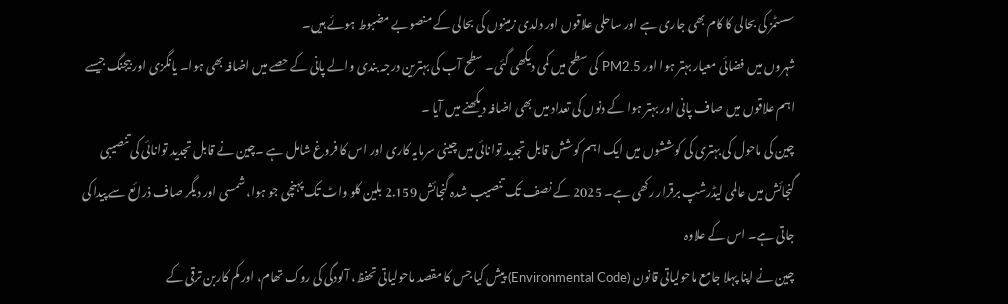سسٹمز کی بحالی کا کام بھی جاری ہے اور ساحلی علاقوں اور دلدی زمینوں کی بحالی کے منصوبے مضبوط ہوئے ہیں۔
شہروں میں فضائی معیار بہتر ہوا اور PM2.5 کی سطح میں کمی دیکھی گئی۔ سطح آب کی بہترین درجہ بندی والے پانی کے حصے میں اضافہ بھی ہوا۔ یانگزی اور بیجنگ جیسے اہم علاقوں میں صاف پانی اور بہتر ہوا کے دنوں کی تعداد میں بھی اضافہ دیکھنے میں آیا ۔
چین کی ماحول کی بہتری کی کوششوں میں ایک اہم کوشش قابل تجدید توانائی میں چینی سرمایہ کاری اور اس کا فروغ شامل ہے ۔چین نے قابل تجدید توانائی کی تنصیبی گنجائش میں عالمی لیڈرشپ برقرار رکھی ہے۔ 2025 کے نصف تک تنصیب شدہ گنجائش 2.159 بلین کلو واٹ تک پہنچی جو ہوا، شمسی اور دیگر صاف ذرائع سے پیدا کی جاتی ہے۔ اس کے علاوہ
چین نے اپنا پہلا جامع ماحولیاتی قانون (Environmental Code) پیش کیا جس کا مقصد ماحولیاتی تحفظ، آلودگی کی روک تھام، اور کم کاربن ترقی کے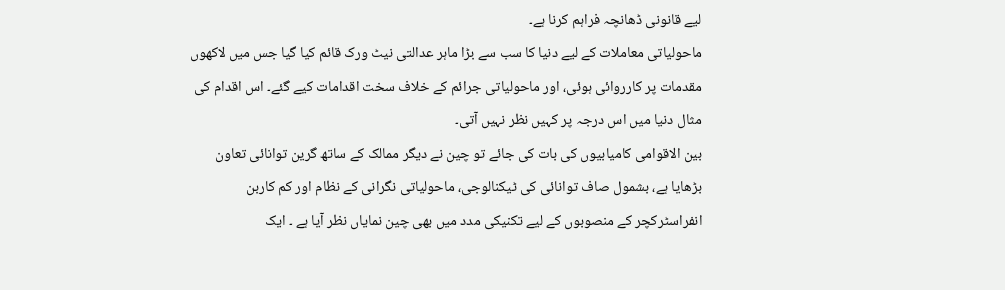لیے قانونی ڈھانچہ فراہم کرنا ہے۔
ماحولیاتی معاملات کے لیے دنیا کا سب سے بڑا ماہر عدالتی نیٹ ورک قائم کیا گیا جس میں لاکھوں مقدمات پر کارروائی ہوئی، اور ماحولیاتی جرائم کے خلاف سخت اقدامات کیے گئے۔ اس اقدام کی مثال دنیا میں اس درجہ پر کہیں نظر نہیں آتی۔
بین الاقوامی کامیابیوں کی بات کی جائے تو چین نے دیگر ممالک کے ساتھ گرین توانائی تعاون بڑھایا ہے، بشمول صاف توانائی کی ٹیکنالوجی، ماحولیاتی نگرانی کے نظام اور کم کاربن انفراسٹرکچر کے منصوبوں کے لیے تکنیکی مدد میں بھی چین نمایاں نظر آیا ہے ۔ ایک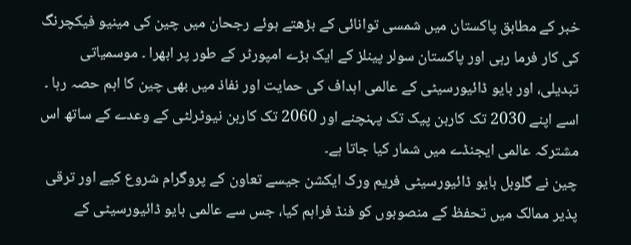خبر کے مطابق پاکستان میں شمسی توانائی کے بڑھتے ہوئے رجحان میں چین کی مینیو فیکچرنگ کی کار فرما رہی اور پاکستان سولر پینلز کے ایک بڑے امپورٹر کے طور پر ابھرا ۔ موسمیاتی تبدیلی، اور بایو ڈائیورسیٹی کے عالمی اہداف کی حمایت اور نفاذ میں بھی چین کا اہم حصہ رہا ۔ اسے اپنے 2030 تک کاربن پیک تک پہنچنے اور 2060 تک کاربن نیوٹرلٹی کے وعدے کے ساتھ اس مشترکہ عالمی ایجنڈے میں شمار کیا جاتا ہے۔
چین نے گلوبل بایو ڈائیورسیٹی فریم ورک ایکشن جیسے تعاون کے پروگرام شروع کیے اور ترقی پذیر ممالک میں تحفظ کے منصوبوں کو فنڈ فراہم کیا، جس سے عالمی بایو ڈائیورسیٹی کے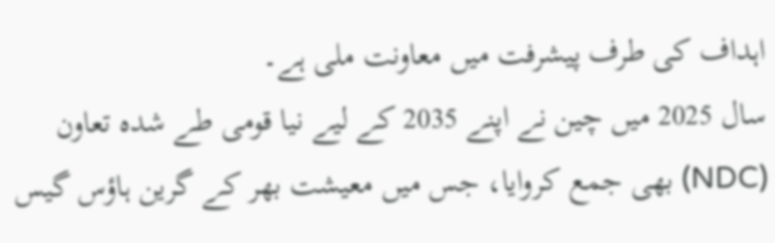اہداف کی طرف پیشرفت میں معاونت ملی ہے۔
سال 2025 میں چین نے اپنے 2035 کے لیے نیا قومی طے شدہ تعاون (NDC) بھی جمع کروایا، جس میں معیشت بھر کے گرین ہاؤس گیس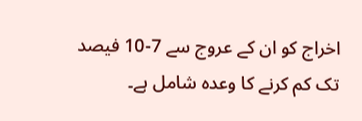اخراج کو ان کے عروج سے 7-10 فیصد تک کم کرنے کا وعدہ شامل ہے۔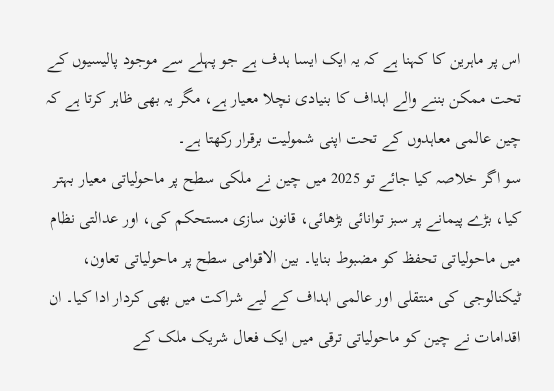اس پر ماہرین کا کہنا ہے کہ یہ ایک ایسا ہدف ہے جو پہلے سے موجود پالیسیوں کے تحت ممکن بننے والے اہداف کا بنیادی نچلا معیار ہے، مگر یہ بھی ظاہر کرتا ہے کہ چین عالمی معاہدوں کے تحت اپنی شمولیت برقرار رکھتا ہے۔
سو اگر خلاصہ کیا جائے تو 2025 میں چین نے ملکی سطح پر ماحولیاتی معیار بہتر کیا، بڑے پیمانے پر سبز توانائی بڑھائی، قانون سازی مستحکم کی، اور عدالتی نظام میں ماحولیاتی تحفظ کو مضبوط بنایا۔ بین الاقوامی سطح پر ماحولیاتی تعاون، ٹیکنالوجی کی منتقلی اور عالمی اہداف کے لیے شراکت میں بھی کردار ادا کیا۔ ان اقدامات نے چین کو ماحولیاتی ترقی میں ایک فعال شریک ملک کے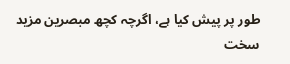طور پر پیش کیا ہے، اگرچہ کچھ مبصرین مزید سخت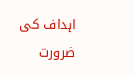اہداف کی ضرورت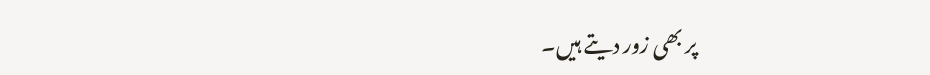پر بھی زور دیتے ہیں۔